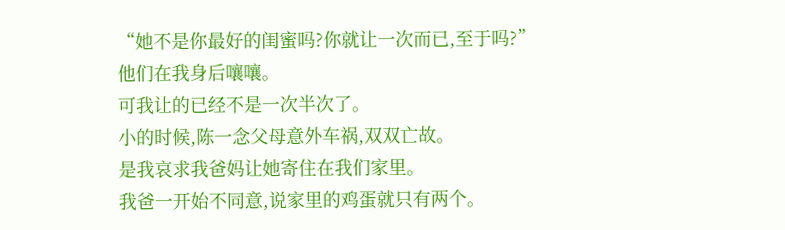“她不是你最好的闺蜜吗?你就让一次而已,至于吗?”
他们在我身后嚷嚷。
可我让的已经不是一次半次了。
小的时候,陈一念父母意外车祸,双双亡故。
是我哀求我爸妈让她寄住在我们家里。
我爸一开始不同意,说家里的鸡蛋就只有两个。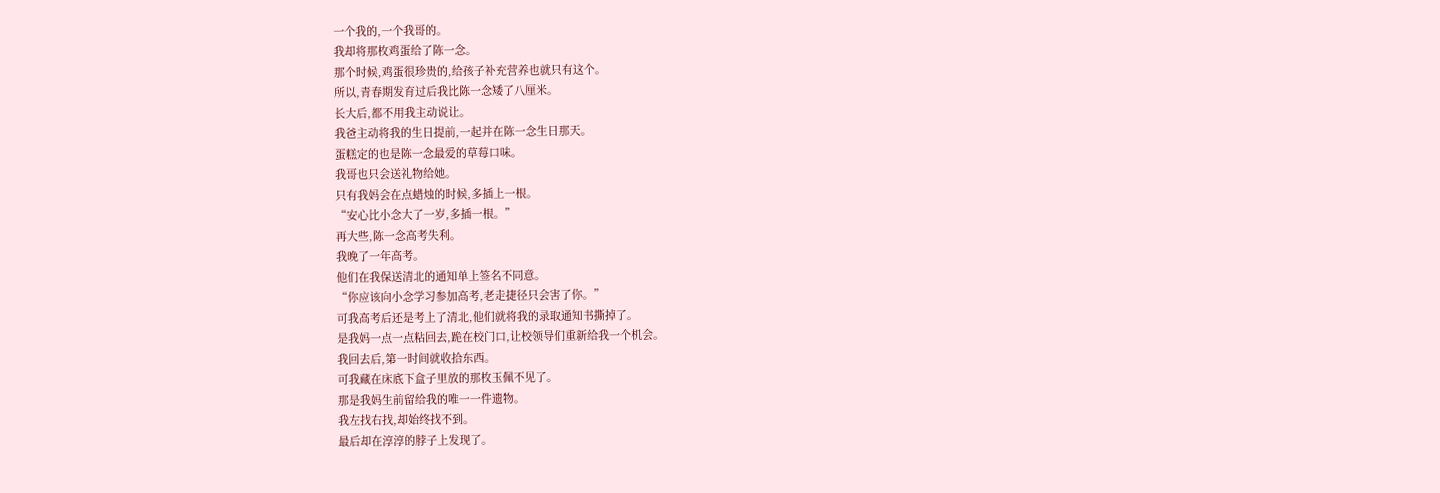一个我的,一个我哥的。
我却将那枚鸡蛋给了陈一念。
那个时候,鸡蛋很珍贵的,给孩子补充营养也就只有这个。
所以,青春期发育过后我比陈一念矮了八厘米。
长大后,都不用我主动说让。
我爸主动将我的生日提前,一起并在陈一念生日那天。
蛋糕定的也是陈一念最爱的草莓口味。
我哥也只会送礼物给她。
只有我妈会在点蜡烛的时候,多插上一根。
“安心比小念大了一岁,多插一根。”
再大些,陈一念高考失利。
我晚了一年高考。
他们在我保送清北的通知单上签名不同意。
“你应该向小念学习参加高考,老走捷径只会害了你。”
可我高考后还是考上了清北,他们就将我的录取通知书撕掉了。
是我妈一点一点粘回去,跪在校门口,让校领导们重新给我一个机会。
我回去后,第一时间就收拾东西。
可我藏在床底下盒子里放的那枚玉佩不见了。
那是我妈生前留给我的唯一一件遗物。
我左找右找,却始终找不到。
最后却在淳淳的脖子上发现了。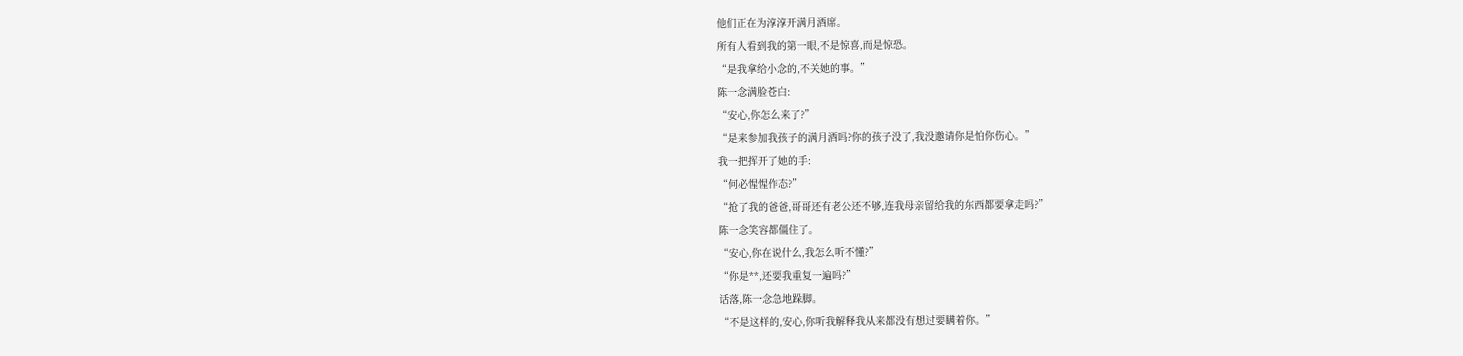他们正在为淳淳开满月酒席。
所有人看到我的第一眼,不是惊喜,而是惊恐。
“是我拿给小念的,不关她的事。”
陈一念满脸苍白:
“安心,你怎么来了?”
“是来参加我孩子的满月酒吗?你的孩子没了,我没邀请你是怕你伤心。”
我一把挥开了她的手:
“何必惺惺作态?”
“抢了我的爸爸,哥哥还有老公还不够,连我母亲留给我的东西都要拿走吗?”
陈一念笑容都僵住了。
“安心,你在说什么,我怎么听不懂?”
“你是**,还要我重复一遍吗?”
话落,陈一念急地跺脚。
“不是这样的,安心,你听我解释我从来都没有想过要瞒着你。”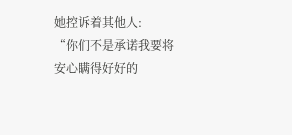她控诉着其他人:
“你们不是承诺我要将安心瞒得好好的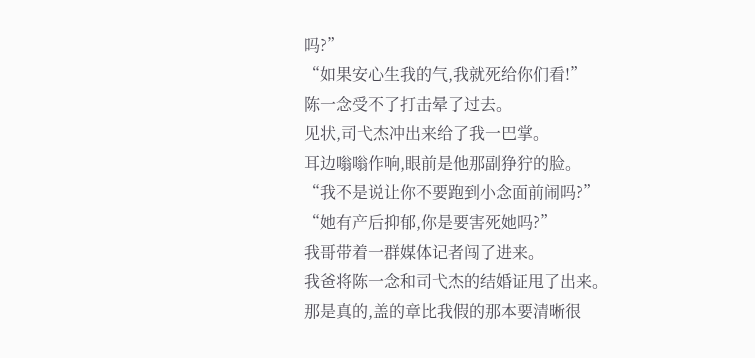吗?”
“如果安心生我的气,我就死给你们看!”
陈一念受不了打击晕了过去。
见状,司弋杰冲出来给了我一巴掌。
耳边嗡嗡作响,眼前是他那副狰狞的脸。
“我不是说让你不要跑到小念面前闹吗?”
“她有产后抑郁,你是要害死她吗?”
我哥带着一群媒体记者闯了进来。
我爸将陈一念和司弋杰的结婚证甩了出来。
那是真的,盖的章比我假的那本要清晰很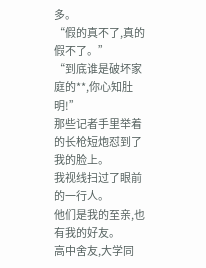多。
“假的真不了,真的假不了。”
“到底谁是破坏家庭的**,你心知肚明!”
那些记者手里举着的长枪短炮怼到了我的脸上。
我视线扫过了眼前的一行人。
他们是我的至亲,也有我的好友。
高中舍友,大学同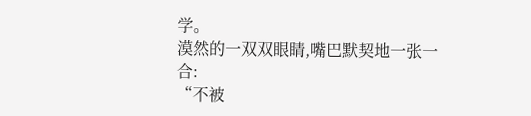学。
漠然的一双双眼睛,嘴巴默契地一张一合:
“不被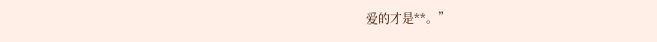爱的才是**。”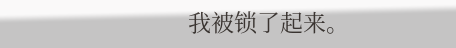我被锁了起来。